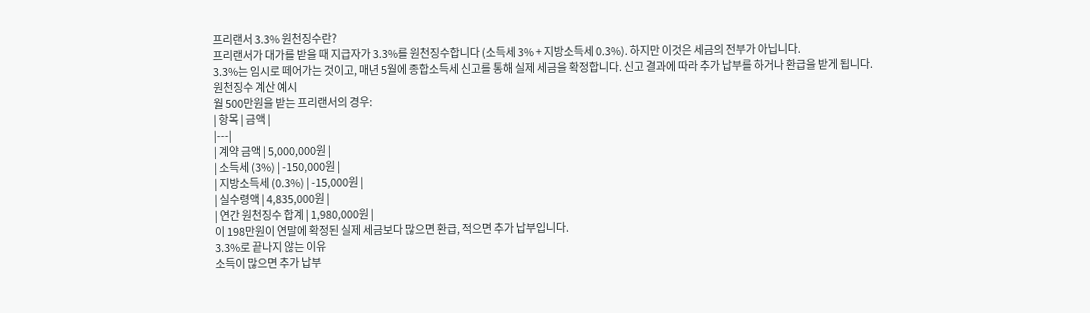프리랜서 3.3% 원천징수란?
프리랜서가 대가를 받을 때 지급자가 3.3%를 원천징수합니다 (소득세 3% + 지방소득세 0.3%). 하지만 이것은 세금의 전부가 아닙니다.
3.3%는 임시로 떼어가는 것이고, 매년 5월에 종합소득세 신고를 통해 실제 세금을 확정합니다. 신고 결과에 따라 추가 납부를 하거나 환급을 받게 됩니다.
원천징수 계산 예시
월 500만원을 받는 프리랜서의 경우:
| 항목 | 금액 |
|---|
| 계약 금액 | 5,000,000원 |
| 소득세 (3%) | -150,000원 |
| 지방소득세 (0.3%) | -15,000원 |
| 실수령액 | 4,835,000원 |
| 연간 원천징수 합계 | 1,980,000원 |
이 198만원이 연말에 확정된 실제 세금보다 많으면 환급, 적으면 추가 납부입니다.
3.3%로 끝나지 않는 이유
소득이 많으면 추가 납부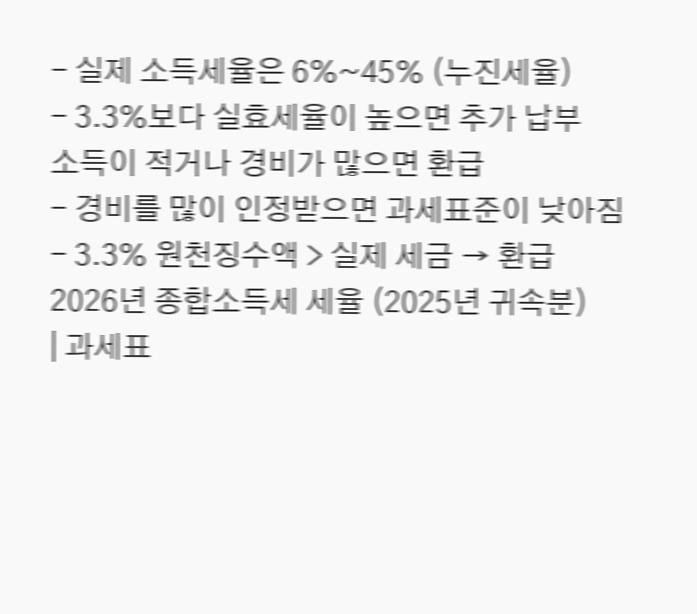- 실제 소득세율은 6%~45% (누진세율)
- 3.3%보다 실효세율이 높으면 추가 납부
소득이 적거나 경비가 많으면 환급
- 경비를 많이 인정받으면 과세표준이 낮아짐
- 3.3% 원천징수액 > 실제 세금 → 환급
2026년 종합소득세 세율 (2025년 귀속분)
| 과세표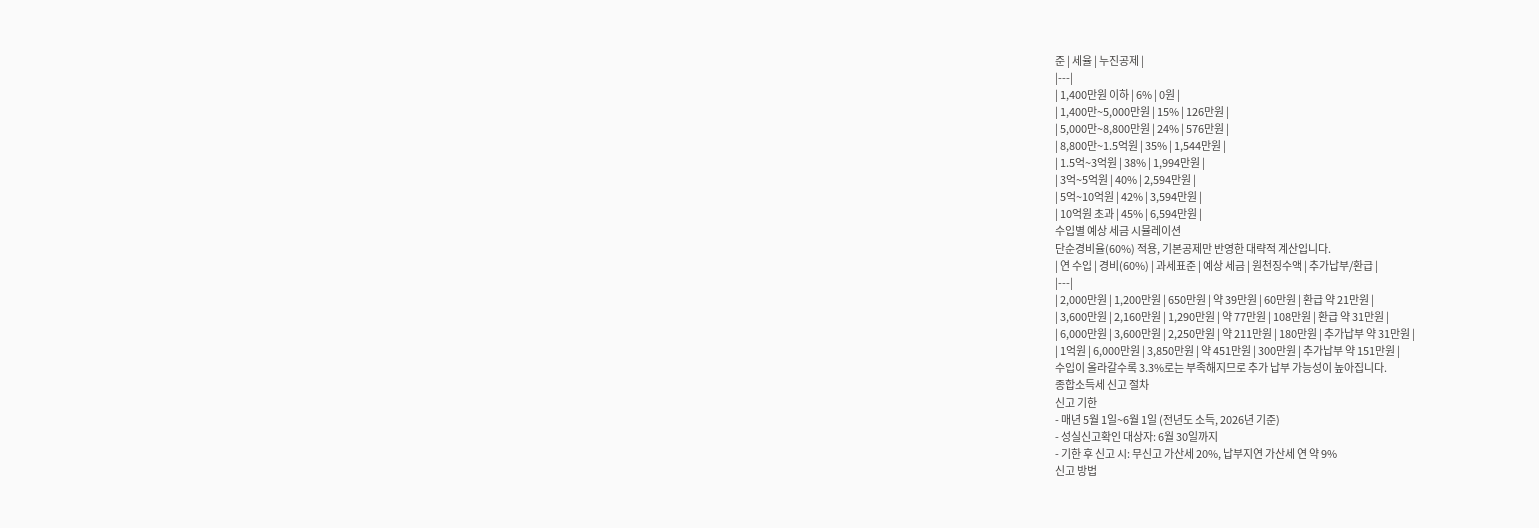준 | 세율 | 누진공제 |
|---|
| 1,400만원 이하 | 6% | 0원 |
| 1,400만~5,000만원 | 15% | 126만원 |
| 5,000만~8,800만원 | 24% | 576만원 |
| 8,800만~1.5억원 | 35% | 1,544만원 |
| 1.5억~3억원 | 38% | 1,994만원 |
| 3억~5억원 | 40% | 2,594만원 |
| 5억~10억원 | 42% | 3,594만원 |
| 10억원 초과 | 45% | 6,594만원 |
수입별 예상 세금 시뮬레이션
단순경비율(60%) 적용, 기본공제만 반영한 대략적 계산입니다.
| 연 수입 | 경비(60%) | 과세표준 | 예상 세금 | 원천징수액 | 추가납부/환급 |
|---|
| 2,000만원 | 1,200만원 | 650만원 | 약 39만원 | 60만원 | 환급 약 21만원 |
| 3,600만원 | 2,160만원 | 1,290만원 | 약 77만원 | 108만원 | 환급 약 31만원 |
| 6,000만원 | 3,600만원 | 2,250만원 | 약 211만원 | 180만원 | 추가납부 약 31만원 |
| 1억원 | 6,000만원 | 3,850만원 | 약 451만원 | 300만원 | 추가납부 약 151만원 |
수입이 올라갈수록 3.3%로는 부족해지므로 추가 납부 가능성이 높아집니다.
종합소득세 신고 절차
신고 기한
- 매년 5월 1일~6월 1일 (전년도 소득, 2026년 기준)
- 성실신고확인 대상자: 6월 30일까지
- 기한 후 신고 시: 무신고 가산세 20%, 납부지연 가산세 연 약 9%
신고 방법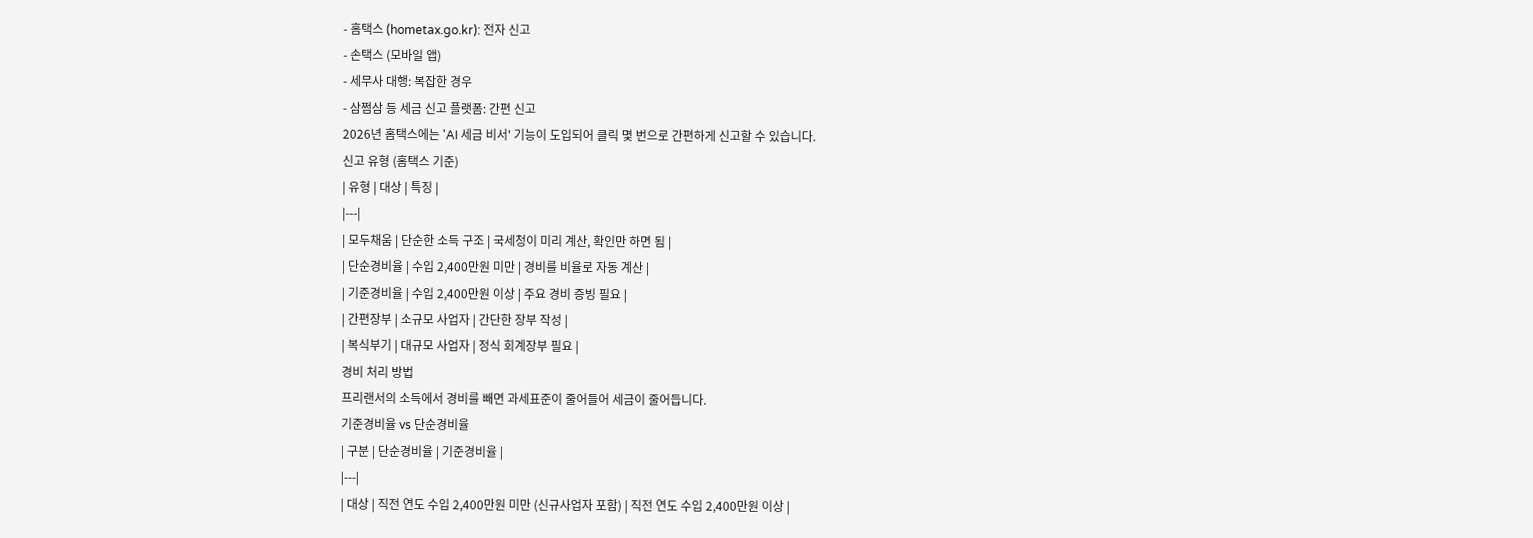- 홈택스 (hometax.go.kr): 전자 신고
- 손택스 (모바일 앱)
- 세무사 대행: 복잡한 경우
- 삼쩜삼 등 세금 신고 플랫폼: 간편 신고
2026년 홈택스에는 'AI 세금 비서' 기능이 도입되어 클릭 몇 번으로 간편하게 신고할 수 있습니다.
신고 유형 (홈택스 기준)
| 유형 | 대상 | 특징 |
|---|
| 모두채움 | 단순한 소득 구조 | 국세청이 미리 계산, 확인만 하면 됨 |
| 단순경비율 | 수입 2,400만원 미만 | 경비를 비율로 자동 계산 |
| 기준경비율 | 수입 2,400만원 이상 | 주요 경비 증빙 필요 |
| 간편장부 | 소규모 사업자 | 간단한 장부 작성 |
| 복식부기 | 대규모 사업자 | 정식 회계장부 필요 |
경비 처리 방법
프리랜서의 소득에서 경비를 빼면 과세표준이 줄어들어 세금이 줄어듭니다.
기준경비율 vs 단순경비율
| 구분 | 단순경비율 | 기준경비율 |
|---|
| 대상 | 직전 연도 수입 2,400만원 미만 (신규사업자 포함) | 직전 연도 수입 2,400만원 이상 |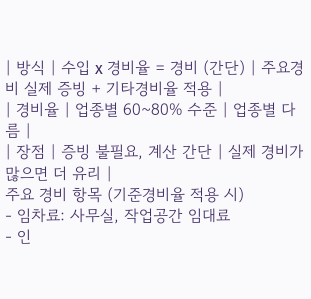| 방식 | 수입 x 경비율 = 경비 (간단) | 주요경비 실제 증빙 + 기타경비율 적용 |
| 경비율 | 업종별 60~80% 수준 | 업종별 다름 |
| 장점 | 증빙 불필요, 계산 간단 | 실제 경비가 많으면 더 유리 |
주요 경비 항목 (기준경비율 적용 시)
- 임차료: 사무실, 작업공간 임대료
- 인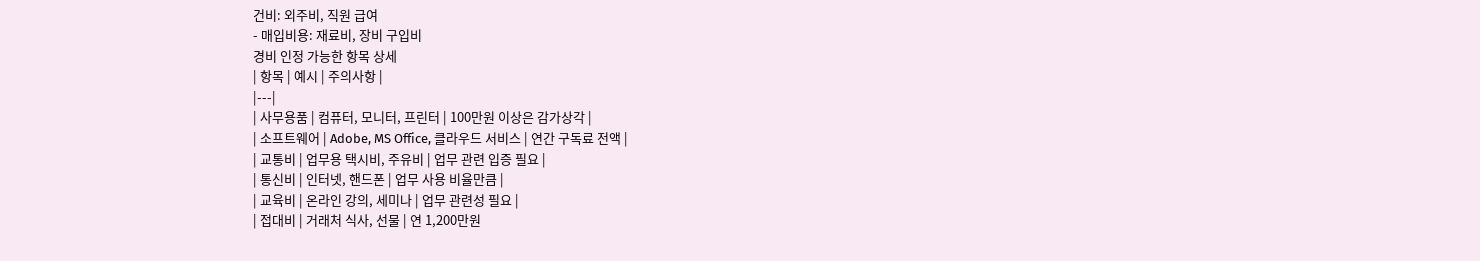건비: 외주비, 직원 급여
- 매입비용: 재료비, 장비 구입비
경비 인정 가능한 항목 상세
| 항목 | 예시 | 주의사항 |
|---|
| 사무용품 | 컴퓨터, 모니터, 프린터 | 100만원 이상은 감가상각 |
| 소프트웨어 | Adobe, MS Office, 클라우드 서비스 | 연간 구독료 전액 |
| 교통비 | 업무용 택시비, 주유비 | 업무 관련 입증 필요 |
| 통신비 | 인터넷, 핸드폰 | 업무 사용 비율만큼 |
| 교육비 | 온라인 강의, 세미나 | 업무 관련성 필요 |
| 접대비 | 거래처 식사, 선물 | 연 1,200만원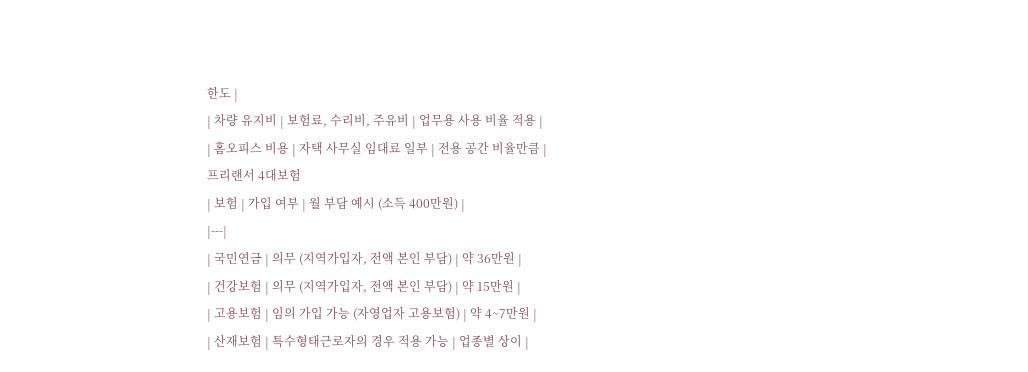한도 |
| 차량 유지비 | 보험료, 수리비, 주유비 | 업무용 사용 비율 적용 |
| 홈오피스 비용 | 자택 사무실 임대료 일부 | 전용 공간 비율만큼 |
프리랜서 4대보험
| 보험 | 가입 여부 | 월 부담 예시 (소득 400만원) |
|---|
| 국민연금 | 의무 (지역가입자, 전액 본인 부담) | 약 36만원 |
| 건강보험 | 의무 (지역가입자, 전액 본인 부담) | 약 15만원 |
| 고용보험 | 임의 가입 가능 (자영업자 고용보험) | 약 4~7만원 |
| 산재보험 | 특수형태근로자의 경우 적용 가능 | 업종별 상이 |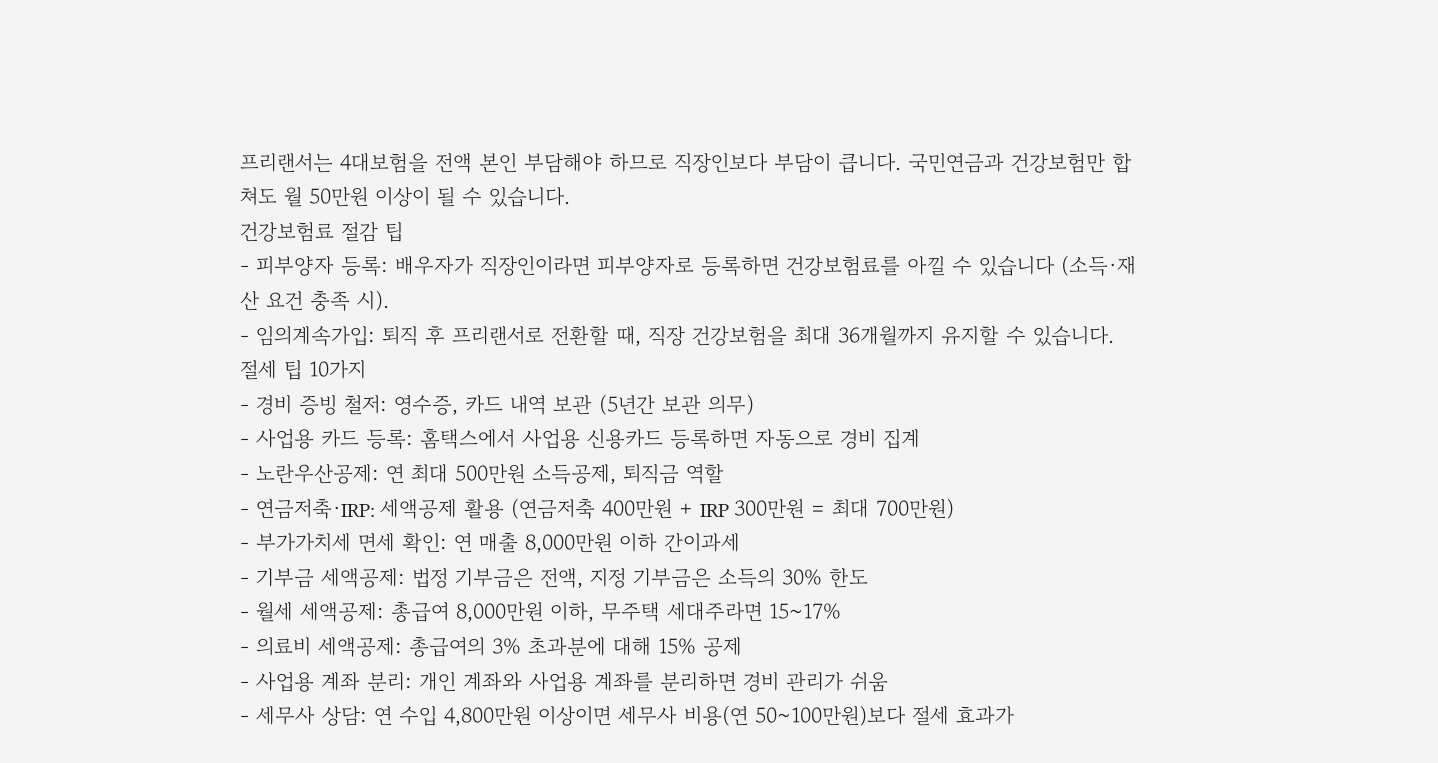프리랜서는 4대보험을 전액 본인 부담해야 하므로 직장인보다 부담이 큽니다. 국민연금과 건강보험만 합쳐도 월 50만원 이상이 될 수 있습니다.
건강보험료 절감 팁
- 피부양자 등록: 배우자가 직장인이라면 피부양자로 등록하면 건강보험료를 아낄 수 있습니다 (소득·재산 요건 충족 시).
- 임의계속가입: 퇴직 후 프리랜서로 전환할 때, 직장 건강보험을 최대 36개월까지 유지할 수 있습니다.
절세 팁 10가지
- 경비 증빙 철저: 영수증, 카드 내역 보관 (5년간 보관 의무)
- 사업용 카드 등록: 홈택스에서 사업용 신용카드 등록하면 자동으로 경비 집계
- 노란우산공제: 연 최대 500만원 소득공제, 퇴직금 역할
- 연금저축·IRP: 세액공제 활용 (연금저축 400만원 + IRP 300만원 = 최대 700만원)
- 부가가치세 면세 확인: 연 매출 8,000만원 이하 간이과세
- 기부금 세액공제: 법정 기부금은 전액, 지정 기부금은 소득의 30% 한도
- 월세 세액공제: 총급여 8,000만원 이하, 무주택 세대주라면 15~17%
- 의료비 세액공제: 총급여의 3% 초과분에 대해 15% 공제
- 사업용 계좌 분리: 개인 계좌와 사업용 계좌를 분리하면 경비 관리가 쉬움
- 세무사 상담: 연 수입 4,800만원 이상이면 세무사 비용(연 50~100만원)보다 절세 효과가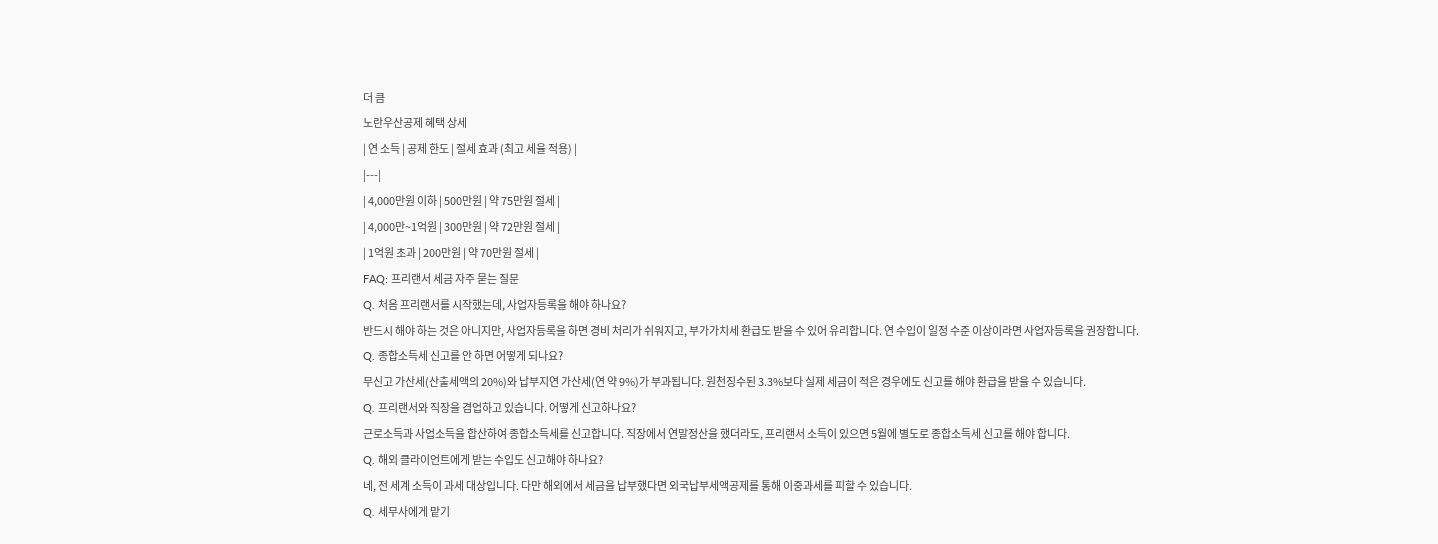더 큼
노란우산공제 혜택 상세
| 연 소득 | 공제 한도 | 절세 효과 (최고 세율 적용) |
|---|
| 4,000만원 이하 | 500만원 | 약 75만원 절세 |
| 4,000만~1억원 | 300만원 | 약 72만원 절세 |
| 1억원 초과 | 200만원 | 약 70만원 절세 |
FAQ: 프리랜서 세금 자주 묻는 질문
Q. 처음 프리랜서를 시작했는데, 사업자등록을 해야 하나요?
반드시 해야 하는 것은 아니지만, 사업자등록을 하면 경비 처리가 쉬워지고, 부가가치세 환급도 받을 수 있어 유리합니다. 연 수입이 일정 수준 이상이라면 사업자등록을 권장합니다.
Q. 종합소득세 신고를 안 하면 어떻게 되나요?
무신고 가산세(산출세액의 20%)와 납부지연 가산세(연 약 9%)가 부과됩니다. 원천징수된 3.3%보다 실제 세금이 적은 경우에도 신고를 해야 환급을 받을 수 있습니다.
Q. 프리랜서와 직장을 겸업하고 있습니다. 어떻게 신고하나요?
근로소득과 사업소득을 합산하여 종합소득세를 신고합니다. 직장에서 연말정산을 했더라도, 프리랜서 소득이 있으면 5월에 별도로 종합소득세 신고를 해야 합니다.
Q. 해외 클라이언트에게 받는 수입도 신고해야 하나요?
네, 전 세계 소득이 과세 대상입니다. 다만 해외에서 세금을 납부했다면 외국납부세액공제를 통해 이중과세를 피할 수 있습니다.
Q. 세무사에게 맡기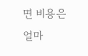면 비용은 얼마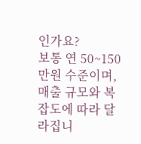인가요?
보통 연 50~150만원 수준이며, 매출 규모와 복잡도에 따라 달라집니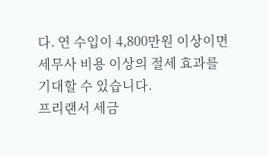다. 연 수입이 4,800만원 이상이면 세무사 비용 이상의 절세 효과를 기대할 수 있습니다.
프리랜서 세금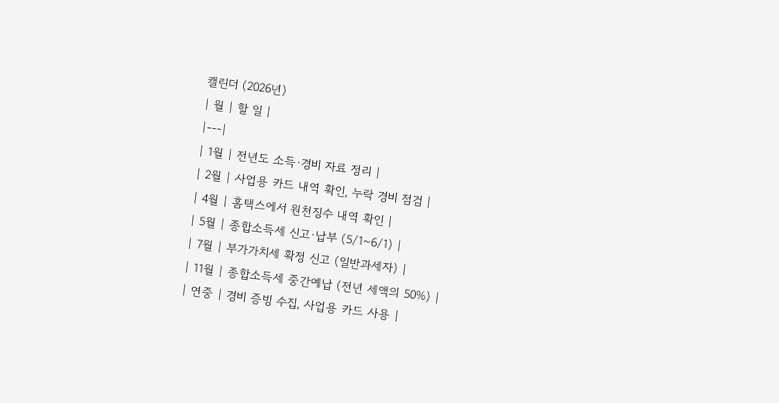캘린더 (2026년)
| 월 | 할 일 |
|---|
| 1월 | 전년도 소득·경비 자료 정리 |
| 2월 | 사업용 카드 내역 확인, 누락 경비 점검 |
| 4월 | 홈택스에서 원천징수 내역 확인 |
| 5월 | 종합소득세 신고·납부 (5/1~6/1) |
| 7월 | 부가가치세 확정 신고 (일반과세자) |
| 11월 | 종합소득세 중간예납 (전년 세액의 50%) |
| 연중 | 경비 증빙 수집, 사업용 카드 사용 |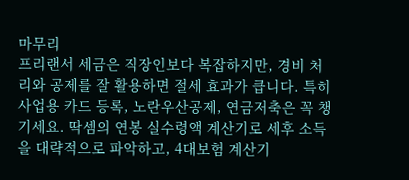마무리
프리랜서 세금은 직장인보다 복잡하지만, 경비 처리와 공제를 잘 활용하면 절세 효과가 큽니다. 특히 사업용 카드 등록, 노란우산공제, 연금저축은 꼭 챙기세요. 딱셈의 연봉 실수령액 계산기로 세후 소득을 대략적으로 파악하고, 4대보험 계산기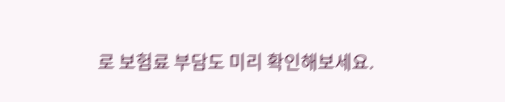로 보험료 부담도 미리 확인해보세요.